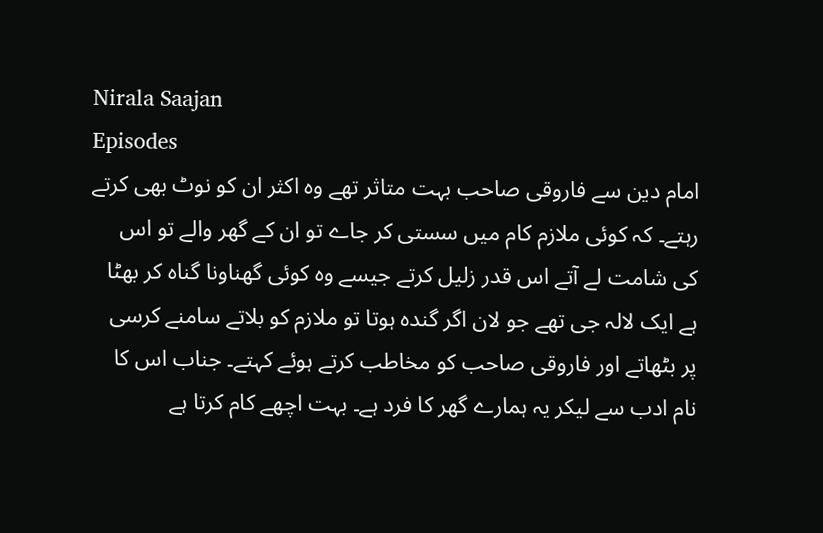Nirala Saajan
Episodes
امام دین سے فاروقی صاحب بہت متاثر تھے وہ اکثر ان کو نوٹ بھی کرتے رہتے۔ کہ کوئی ملازم کام میں سستی کر جاے تو ان کے گھر والے تو اس کی شامت لے آتے اس قدر زلیل کرتے جیسے وہ کوئی گھناونا گناہ کر بھٹا ہے ایک لالہ جی تھے جو لان اگر گندہ ہوتا تو ملازم کو بلاتے سامنے کرسی پر بٹھاتے اور فاروقی صاحب کو مخاطب کرتے ہوئے کہتے۔ جناب اس کا نام ادب سے لیکر یہ ہمارے گھر کا فرد ہے۔ بہت اچھے کام کرتا ہے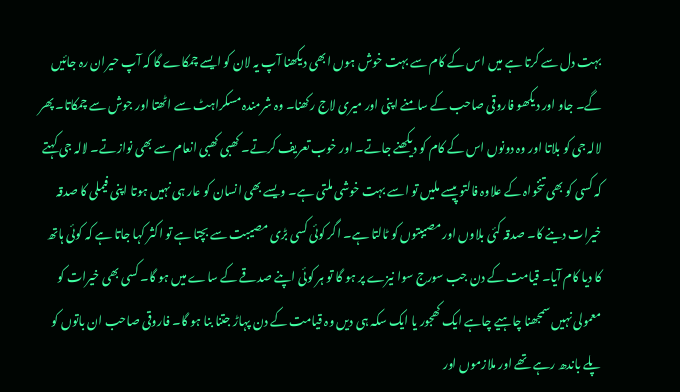بہت دل سے کرتا ہے میں اس کے کام سے بہت خوش ہوں ابھی دیکھنا آپ یہ لان کو ایسے چمکاے گا کہ آپ حیران رہ جائیں گے۔ جاو اور دیکھو فاروقی صاحب کے سامنے اپنی اور میری لاج رکھنا۔ وہ شرمندہ مسکراہٹ سے اٹھتا اور جوش سے چمکاتا۔ پھر لالہ جی کو بلاتا اور وہ دونوں اس کے کام کو دیکھنے جاتے۔ اور خوب تعریف کرتے۔ کھبی کھبی انعام سے بھی نوازتے۔ لالہ جی کہتے کہ کسی کو بھی تنخواہ کے علاوہ فالتو پیسے ملیں تو اسے بہت خوشی ملتی ہے۔ ویسے بھی انسان کو عار ہی نہیں ہوتا اپنی فیملی کا صدقہ خیرات دینے کا۔ صدقہ کئی بلاوں اور مصیبتوں کو ٹالتا ہے۔ اگر کوئی کسی بڑی مصیبت سے بچتا ہے تو اکثر کہا جاتا ہے کہ کوئی ہاتھ کا دیا کام آیا۔ قیامت کے دن جب سورج سوا نیزے پر ہو گا تو ہر کوئی اپنے صدقے کے ساے میں ہو گا۔ کسی بھی خیرات کو معمولی نہیں سمجھنا چاہیے چاہے ایک کھجور یا ایک سکہ ہی دیں وہ قیامت کے دن پہاڑ جتنا بنا ہو گا۔ فاروقی صاحب ان باتوں کو پلے باندھ رہے تھے اور ملازموں اور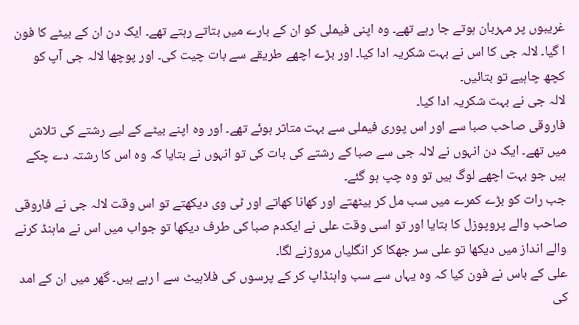غریبوں پر مہربان ہوتے جا رہے تھے۔ وہ اپنی فیملی کو ان کے بارے میں بتاتے رہتے تھے۔ ایک دن ان کے بیٹے کا فون ا گیا۔ لالہ جی کا اس نے بہت شکریہ ادا کیا۔ اور بڑے اچھے طریقے سے بات چیت کی۔ اور پوچھا لالہ جی آپ کو کچھ چاہیے تو بتائیں۔
لالہ جی نے بہت شکریہ ادا کیا۔
فاروقی صاحب صبا سے اور اس پوری فیملی سے بہت متاثر ہوئے تھے۔ اور وہ اپنے بیٹے کے لیے رشتے کی تلاش میں تھے۔ ایک دن انہوں نے لالہ جی سے صبا کے رشتے کی بات کی تو انہوں نے بتایا کہ وہ اس کا رشتہ دے چکے ہیں جو بہت اچھے لوگ ہیں تو وہ چپ ہو گئے۔
جب رات کو بڑے کمرے میں سب مل کر بیٹھتے اور کھانا کھاتے اور ٹی وی دیکھتے تو اس وقت لالہ جی نے فاروقی صاحب والے پروپوزل کا بتایا اور تو اسی وقت علی نے ایکدم صبا کی طرف دیکھا تو جواب میں اس نے ماہنڈ کرنے والے انداز میں دیکھا تو علی سر جھکا کر انگلیاں مروڑنے لگا۔
علی کے باس نے فون کیا کہ وہ یہاں سے سب واہنڈاپ کر کے پرسوں کی فلاہیٹ سے ا رہے ہیں۔ گھر میں ان کے امد کی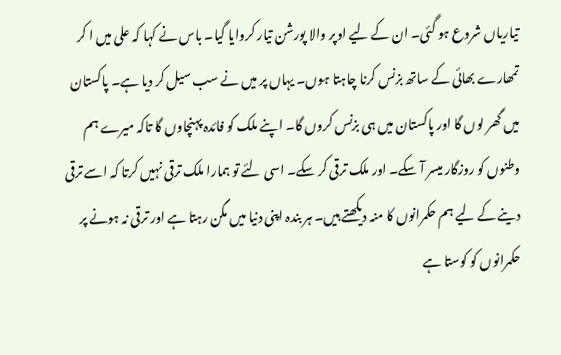تیاریاں شروع ہو گئی۔ ان کے لیے اوپر والا پورشن تیار کروایا گیا۔ باس نے کہا کہ علی میں ا کر تمھارے بھائی کے ساتھ بزنس کرنا چاہتا ہوں۔ یہاں پر میں نے سب سیل کر دیا ہے۔ پاکستان میں گھر لوں گا اور پاکستان میں ہی بزنس کروں گا۔ اپنے ملک کو فائدہ پہنچاوں گا تاکہ میرے ہم وطنوں کو روزگار میسر آ سکے۔ اور ملک ترقی کر سکے۔ اسی لئے تو ہمارا ملک ترقی نہیں کرتا کہ اسے ترقی دینے کے لیے ہم حکمرانوں کا منہ دیکھتے ہیں۔ ہر بندہ اپنی دنیا میں مگن رہتا ہے اور ترقی نہ ہونے پر حکمرانوں کو کوستا ہے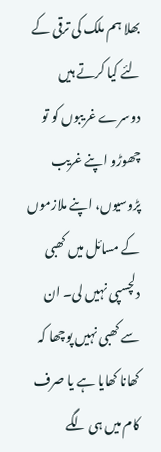بھلا ہم ملک کی ترقی کے لئے کیا کرتے ہیں دوسرے غریبوں کو تو چھوڑو اپنے غریب پڑوسیوں، اپنے ملازموں کے مسائل میں کھبی دلچسپی نہیں لی۔ ان سے کھبی نہیں پوچھا کہ کھانا کھایا ہے یا صرف کام میں ہی لگے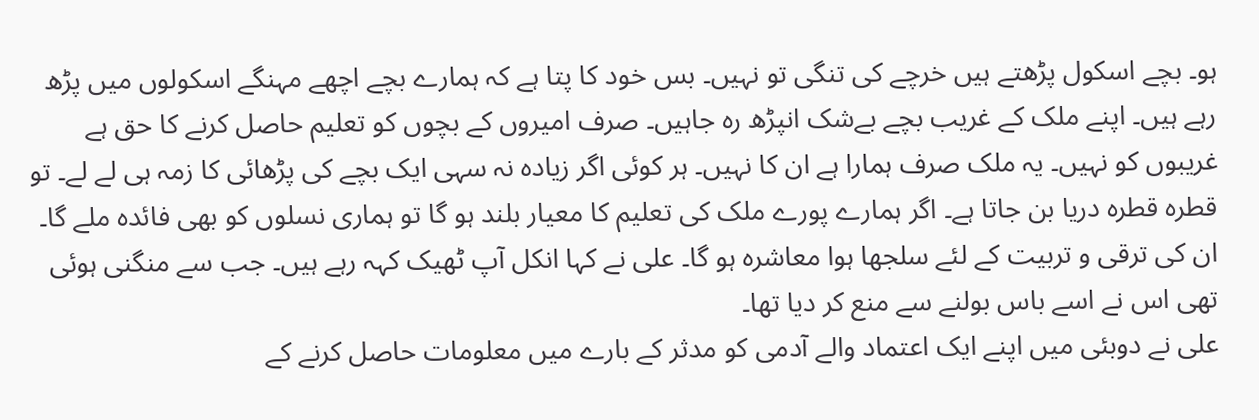ہو۔ بچے اسکول پڑھتے ہیں خرچے کی تنگی تو نہیں۔ بس خود کا پتا ہے کہ ہمارے بچے اچھے مہنگے اسکولوں میں پڑھ رہے ہیں۔ اپنے ملک کے غریب بچے بےشک انپڑھ رہ جاہیں۔ صرف امیروں کے بچوں کو تعلیم حاصل کرنے کا حق ہے غریبوں کو نہیں۔ یہ ملک صرف ہمارا ہے ان کا نہیں۔ ہر کوئی اگر زیادہ نہ سہی ایک بچے کی پڑھائی کا زمہ ہی لے لے۔ تو قطرہ قطرہ دریا بن جاتا ہے۔ اگر ہمارے پورے ملک کی تعلیم کا معیار بلند ہو گا تو ہماری نسلوں کو بھی فائدہ ملے گا۔ ان کی ترقی و تربیت کے لئے سلجھا ہوا معاشرہ ہو گا۔ علی نے کہا انکل آپ ٹھیک کہہ رہے ہیں۔ جب سے منگنی ہوئی تھی اس نے اسے باس بولنے سے منع کر دیا تھا۔
علی نے دوبئی میں اپنے ایک اعتماد والے آدمی کو مدثر کے بارے میں معلومات حاصل کرنے کے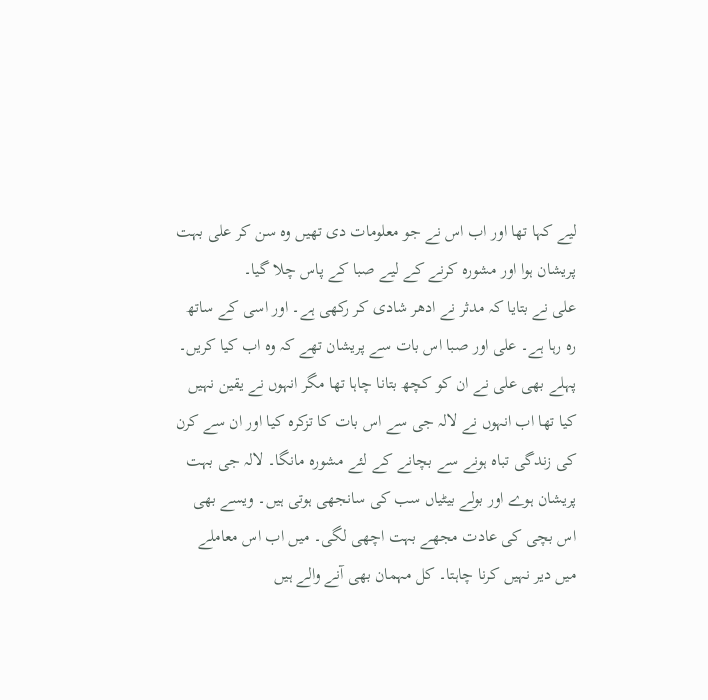لیے کہا تھا اور اب اس نے جو معلومات دی تھیں وہ سن کر علی بہت پریشان ہوا اور مشورہ کرنے کے لیے صبا کے پاس چلا گیا۔
علی نے بتایا کہ مدثر نے ادھر شادی کر رکھی ہے۔ اور اسی کے ساتھ رہ رہا ہے۔ علی اور صبا اس بات سے پریشان تھے کہ وہ اب کیا کریں۔ پہلے بھی علی نے ان کو کچھ بتانا چاہا تھا مگر انہوں نے یقین نہیں کیا تھا اب انہوں نے لالہ جی سے اس بات کا تزکرہ کیا اور ان سے کرن کی زندگی تباہ ہونے سے بچانے کے لئے مشورہ مانگا۔ لالہ جی بہت پریشان ہوے اور بولے بیٹیاں سب کی سانجھی ہوتی ہیں۔ ویسے بھی اس بچی کی عادت مجھے بہت اچھی لگی۔ میں اب اس معاملے میں دیر نہیں کرنا چاہتا۔ کل مہمان بھی آنے والے ہیں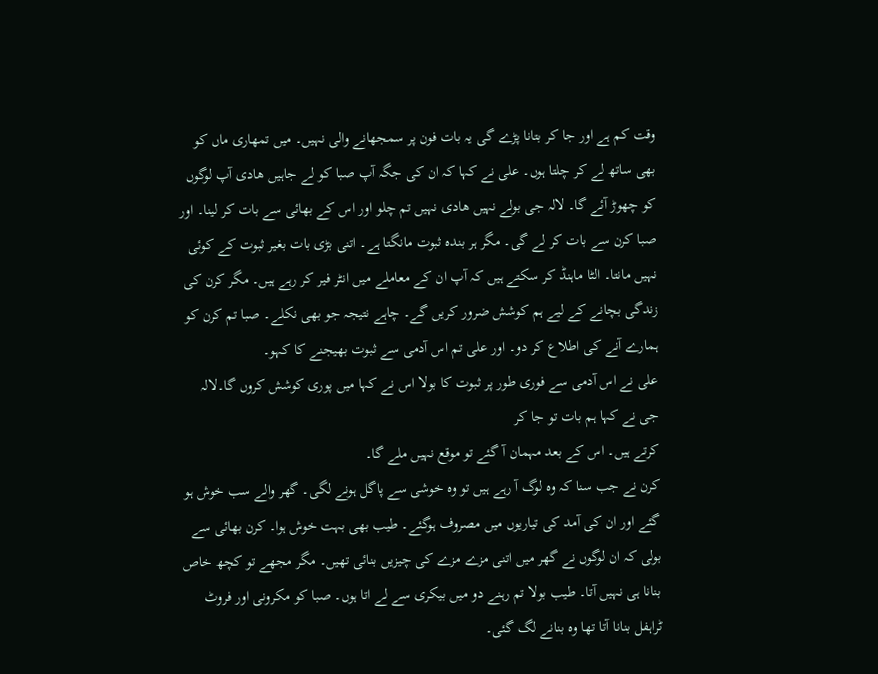وقت کم ہے اور جا کر بتانا پڑے گی یہ بات فون پر سمجھانے والی نہیں۔ میں تمھاری ماں کو بھی ساتھ لے کر چلتا ہوں۔ علی نے کہا کہ ان کی جگہ آپ صبا کو لے جاہیں ھادی آپ لوگوں کو چھوڑ آئے گا۔ لالہ جی بولے نہیں ھادی نہیں تم چلو اور اس کے بھائی سے بات کر لینا۔ اور صبا کرن سے بات کر لے گی۔ مگر ہر بندہ ثبوت مانگتا ہے۔ اتنی بڑی بات بغیر ثبوت کے کوئی نہیں مانتا۔ الٹا ماہنڈ کر سکتے ہیں کہ آپ ان کے معاملے میں انٹر فیر کر رہے ہیں۔ مگر کرن کی زندگی بچانے کے لیے ہم کوشش ضرور کریں گے۔ چاہے نتیجہ جو بھی نکلے۔ صبا تم کرن کو ہمارے آنے کی اطلاع کر دو۔ اور علی تم اس آدمی سے ثبوت بھیجنے کا کہو۔
علی نے اس آدمی سے فوری طور پر ثبوت کا بولا اس نے کہا میں پوری کوشش کروں گا۔لالہ جی نے کہا ہم بات تو جا کر
کرتے ہیں۔ اس کے بعد مہمان آ گئے تو موقع نہیں ملے گا۔
کرن نے جب سنا کہ وہ لوگ آ رہے ہیں تو وہ خوشی سے پاگل ہونے لگی۔ گھر والے سب خوش ہو گئے اور ان کی آمد کی تیاریوں میں مصروف ہوگئے۔ طیب بھی بہت خوش ہوا۔ کرن بھائی سے بولی کہ ان لوگوں نے گھر میں اتنی مزے مزے کی چیزیں بنائی تھیں۔ مگر مجھے تو کچھ خاص بنانا ہی نہیں آتا۔ طیب بولا تم رہنے دو میں بیکری سے لے اتا ہوں۔ صبا کو مکرونی اور فروٹ ٹراہفل بنانا آتا تھا وہ بنانے لگ گئی۔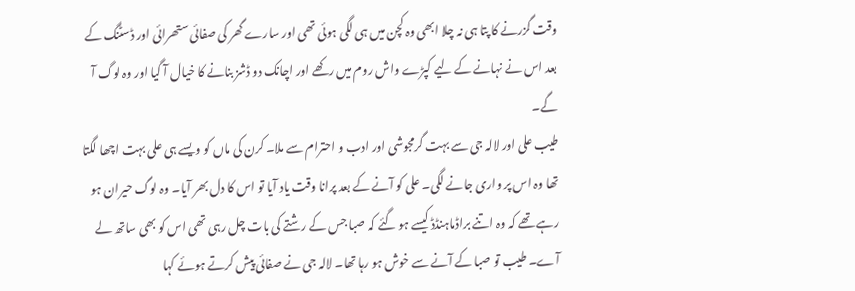وقت گزرنے کا پتا ہی نہ چلا ابھی وہ کچن میں ہی لگی ہوئی تھی اور سارے گھر کی صفائی ستھرائی اور ڈسٹنگ کے بعد اس نے نہانے کے لیے کپڑے واش روم میں رکھے اور اچانک دو ڈشز بنانے کا خیال آ گیا اور وہ لوگ آ گے۔
طیب علی اور لالہ جی سے بہت گرمجوشی اور ادب و احترام سے ملا۔ کرن کی ماں کو ویسے ہی علی بہت اچھا لگتا تھا وہ اس پر واری جانے لگی۔ علی کو آنے کے بعد پرانا وقت یاد آیا تو اس کا دل بھر آیا۔ وہ لوگ حیران ہو رہے تھے کہ وہ اتنے براڈماہنڈڈ کیسے ہو گئے کہ صبا جس کے رشتے کی بات چل رہی تھی اس کو بھی ساتھ لے آے۔ طیب تو صبا کے آنے سے خوش ہو رہا تھا۔ لالہ جی نے صفائی پیش کرتے ہوئے کہا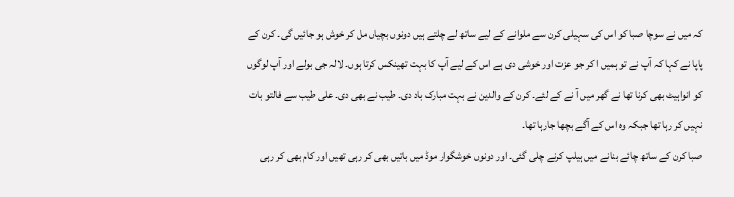کہ میں نے سوچا صبا کو اس کی سہیلی کرن سے ملوانے کے لیے ساتھ لے چلتے ہیں دونوں بچیاں مل کر خوش ہو جائیں گی۔ کرن کے پاپا نے کہا کہ آپ نے تو ہمیں ا کر جو عزت اور خوشی دی ہے اس کے لیے آپ کا بہت تھینکس کرتا ہوں۔ لالہ جی بولے اور آپ لوگوں کو انواہیٹ بھی کرنا تھا نے گھر میں آ نے کے لئے۔ کرن کے والدین نے بہت مبارک باد دی۔ طیب نے بھی دی۔ علی طیب سے فالتو بات نہیں کر رہا تھا جبکہ وہ اس کے آگے بچھا جارہا تھا۔
صبا کرن کے ساتھ چائے بنانے میں ہیلپ کرنے چلی گئی۔ اور دونوں خوشگوار موڈ میں باتیں بھی کر رہی تھیں اور کام بھی کر رہی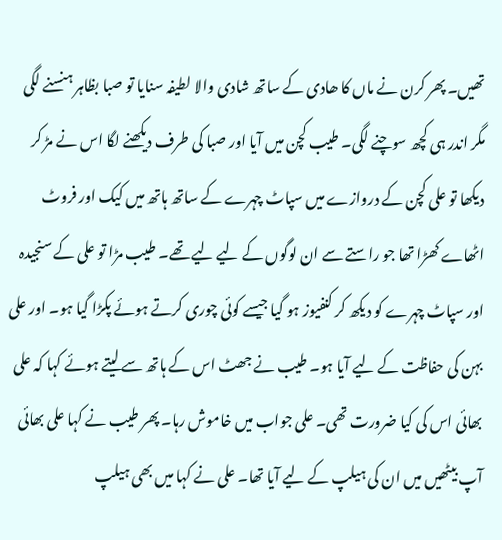تھیں۔ پھر کرن نے ماں کا ھادی کے ساتھ شادی والا لطیفہ سنایا تو صبا بظاہر ہنسنے لگی مگر اندر ہی کچھ سوچنے لگی۔ طیب کچن میں آیا اور صبا کی طرف دیکھنے لگا اس نے مڑ کر دیکھا تو علی کچن کے دروازے میں سپاٹ چہرے کے ساتھ ہاتھ میں کیک اور فروٹ اٹھاے کھڑا تھا جو راستے سے ان لوگوں کے لیے لیے تھے۔ طیب مڑا تو علی کے سنجیدہ اور سپاٹ چہرے کو دیکھ کر کنفیوز ہو گیا جیسے کوئی چوری کرتے ہوئے پکڑا گیا ہو۔ اور علی بہن کی حفاظت کے لیے آیا ہو۔ طیب نے جھٹ اس کے ہاتھ سے لیتے ہوئے کہا کہ علی بھائی اس کی کیا ضرورت تھی۔ علی جواب میں خاموش رہا۔ پھر طیب نے کہا علی بھائی آپ بیٹھیں میں ان کی ہیلپ کے لیے آیا تھا۔ علی نے کہا میں بھی ہیلپ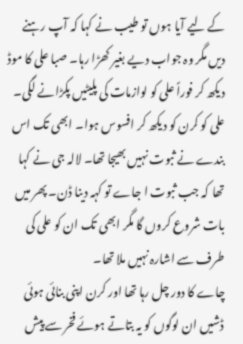کے لیے آیا ہوں تو طیب نے کہا کہ آپ رہنے دیں مگر وہ جواب دیے بغیر کھڑا رہا۔ صبا علی کا موڈ دیکھ کر فوراً علی کو لوازمات کی پلیٹیں پکڑانے لگی۔ علی کو کرن کو دیکھ کر افسوس ہوا۔ ابھی تک اس بندے نے ثبوت نہیں بھیجا تھا۔ لالہ جی نے کہا تھا کہ جب ثبوت ا جاے تو کہہ دینا ڈن۔ پھر میں بات شروع کروں گا مگر ابھی تک ان کو علی کی طرف سے اشارہ نہیں ملا تھا۔
چاے کا دور چل رہا تھا اور کرن اپنی بنائی ہوئی ڈشیں ان لوگوں کو یہ بتاتے ہوئے فخر سے پیش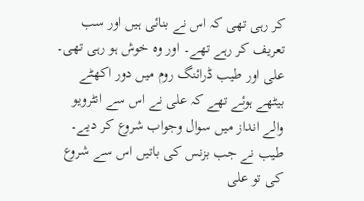کر رہی تھی کہ اس نے بنائی ہیں اور سب تعریف کر رہے تھے۔ اور وہ خوش ہو رہی تھی۔ علی اور طیب ڈرائنگ روم میں دور اکھٹے بیٹھے ہوئے تھے کہ علی نے اس سے انٹرویو والے انداز میں سوال وجواب شروع کر دیے۔ طیب نے جب بزنس کی باتیں اس سے شروع کی تو علی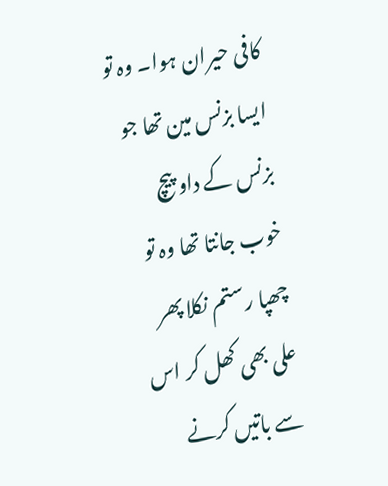کافی حیران ہوا۔ وہ تو ایسا بزنس مین تھا جو بزنس کے داو پیچ خوب جانتا تھا وہ تو چھپا رستم نکلا پھر علی بھی کھل کر اس سے باتیں کرنے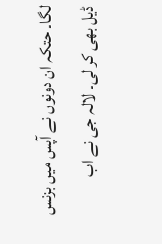لگا۔ حتکہ ان دونوں نے آپس میں بزنس ڈیل بھی کر لی۔ لالہ جی نے اب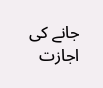جانے کی اجازت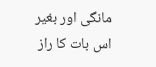مانگی اور بغیر اس بات کا راز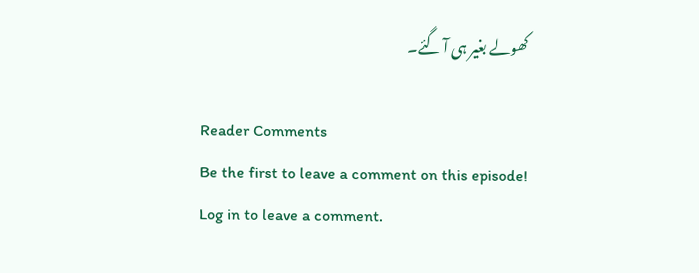کھولے بغیر ہی آ گئے۔

Reader Comments
Be the first to leave a comment on this episode!
Log in to leave a comment.